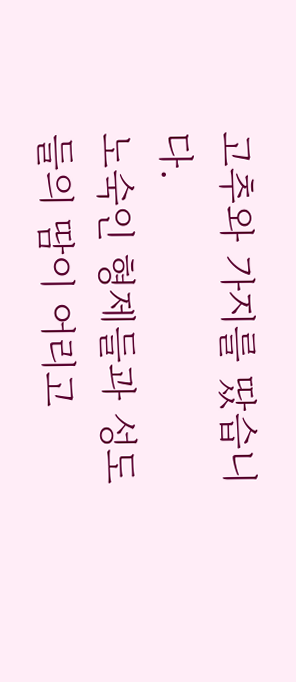고추와 가지를 땄습니다.
노숙인 형제들과 성도들의 땀이 어리고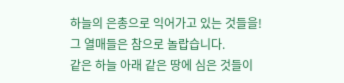하늘의 은총으로 익어가고 있는 것들을!
그 열매들은 참으로 놀랍습니다.
같은 하늘 아래 같은 땅에 심은 것들이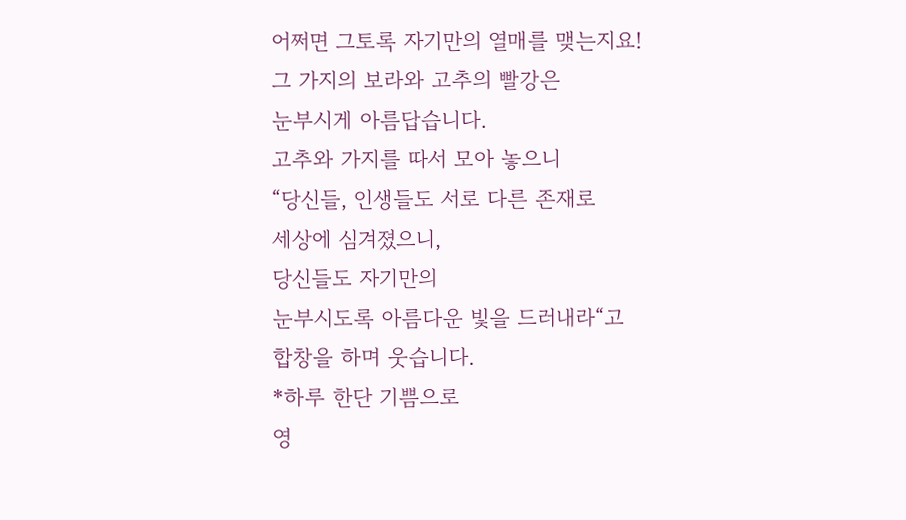어쩌면 그토록 자기만의 열매를 맺는지요!
그 가지의 보라와 고추의 빨강은
눈부시게 아름답습니다.
고추와 가지를 따서 모아 놓으니
“당신들, 인생들도 서로 다른 존재로
세상에 심겨졌으니,
당신들도 자기만의
눈부시도록 아름다운 빛을 드러내라“고
합창을 하며 웃습니다.
*하루 한단 기쁨으로
영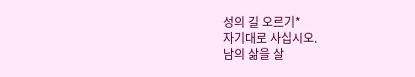성의 길 오르기*
자기대로 사십시오.
남의 삶을 살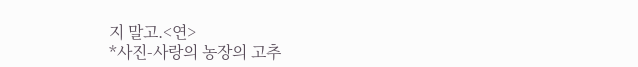지 말고.<연>
*사진-사랑의 농장의 고추